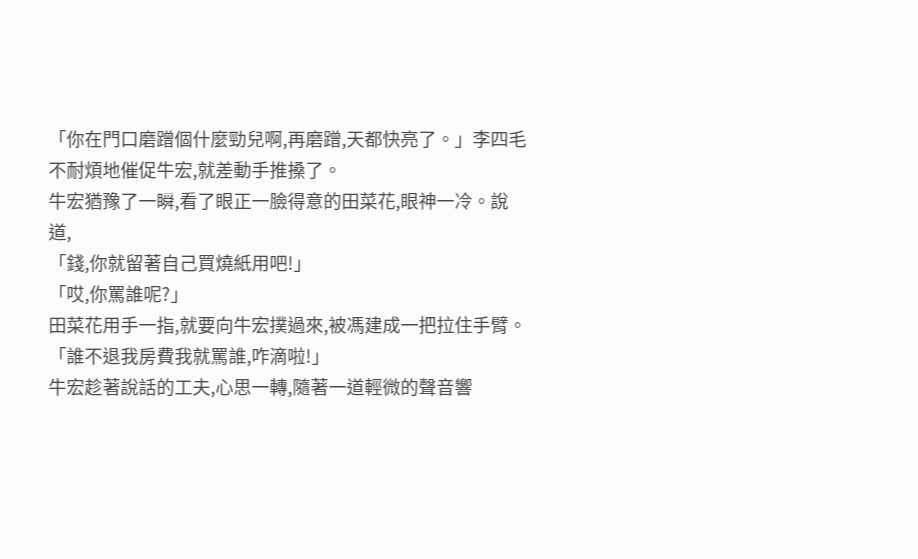「你在門口磨蹭個什麼勁兒啊,再磨蹭,天都快亮了。」李四毛不耐煩地催促牛宏,就差動手推搡了。
牛宏猶豫了一瞬,看了眼正一臉得意的田菜花,眼神一冷。說道,
「錢,你就留著自己買燒紙用吧!」
「哎,你罵誰呢?」
田菜花用手一指,就要向牛宏撲過來,被馮建成一把拉住手臂。
「誰不退我房費我就罵誰,咋滴啦!」
牛宏趁著說話的工夫,心思一轉,隨著一道輕微的聲音響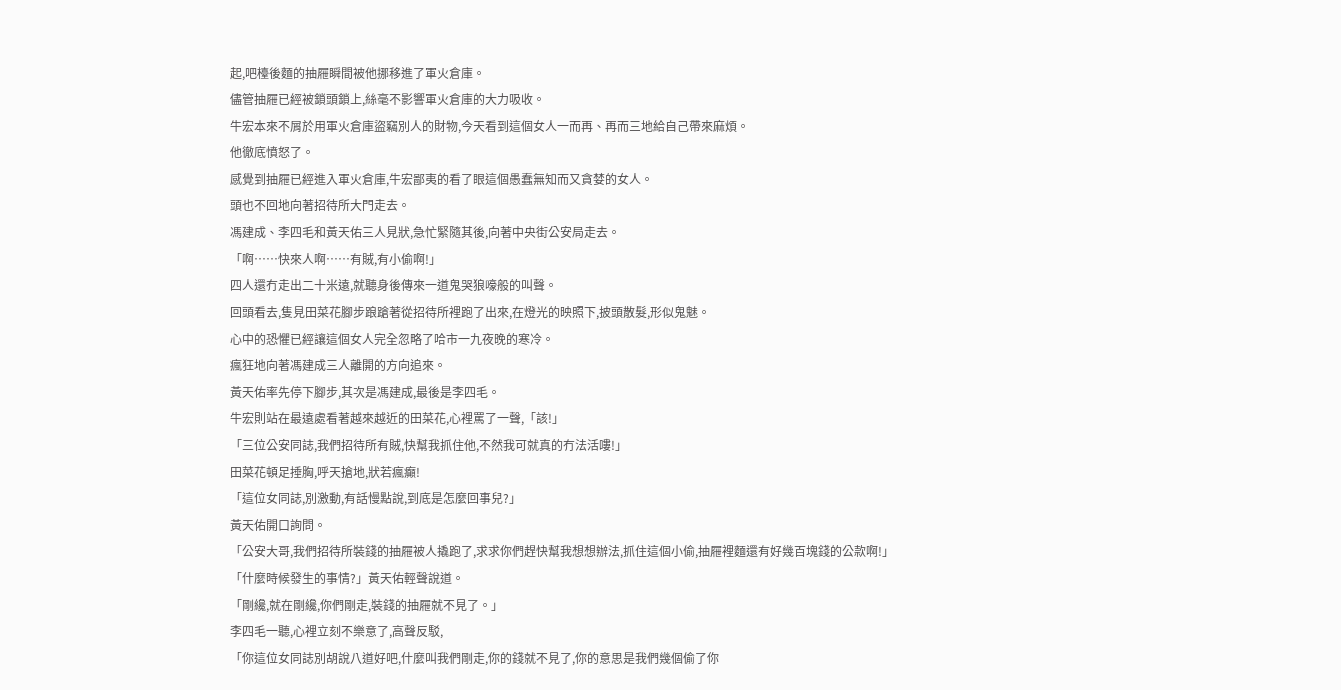起,吧檯後麵的抽屜瞬間被他挪移進了軍火倉庫。
儘管抽屜已經被鎖頭鎖上,絲毫不影響軍火倉庫的大力吸收。
牛宏本來不屑於用軍火倉庫盜竊別人的財物,今天看到這個女人一而再、再而三地給自己帶來麻煩。
他徹底憤怒了。
感覺到抽屜已經進入軍火倉庫,牛宏鄙夷的看了眼這個愚蠢無知而又貪婪的女人。
頭也不回地向著招待所大門走去。
馮建成、李四毛和黃天佑三人見狀,急忙緊隨其後,向著中央街公安局走去。
「啊……快來人啊……有賊,有小偷啊!」
四人還冇走出二十米遠,就聽身後傳來一道鬼哭狼嚎般的叫聲。
回頭看去,隻見田菜花腳步踉蹌著從招待所裡跑了出來,在燈光的映照下,披頭散髮,形似鬼魅。
心中的恐懼已經讓這個女人完全忽略了哈市一九夜晚的寒冷。
瘋狂地向著馮建成三人離開的方向追來。
黃天佑率先停下腳步,其次是馮建成,最後是李四毛。
牛宏則站在最遠處看著越來越近的田菜花,心裡罵了一聲,「該!」
「三位公安同誌,我們招待所有賊,快幫我抓住他,不然我可就真的冇法活嘍!」
田菜花頓足捶胸,呼天搶地,狀若瘋癲!
「這位女同誌,別激動,有話慢點說,到底是怎麼回事兒?」
黃天佑開口詢問。
「公安大哥,我們招待所裝錢的抽屜被人撬跑了,求求你們趕快幫我想想辦法,抓住這個小偷,抽屜裡麵還有好幾百塊錢的公款啊!」
「什麼時候發生的事情?」黃天佑輕聲說道。
「剛纔,就在剛纔,你們剛走,裝錢的抽屜就不見了。」
李四毛一聽,心裡立刻不樂意了,高聲反駁,
「你這位女同誌別胡說八道好吧,什麼叫我們剛走,你的錢就不見了,你的意思是我們幾個偷了你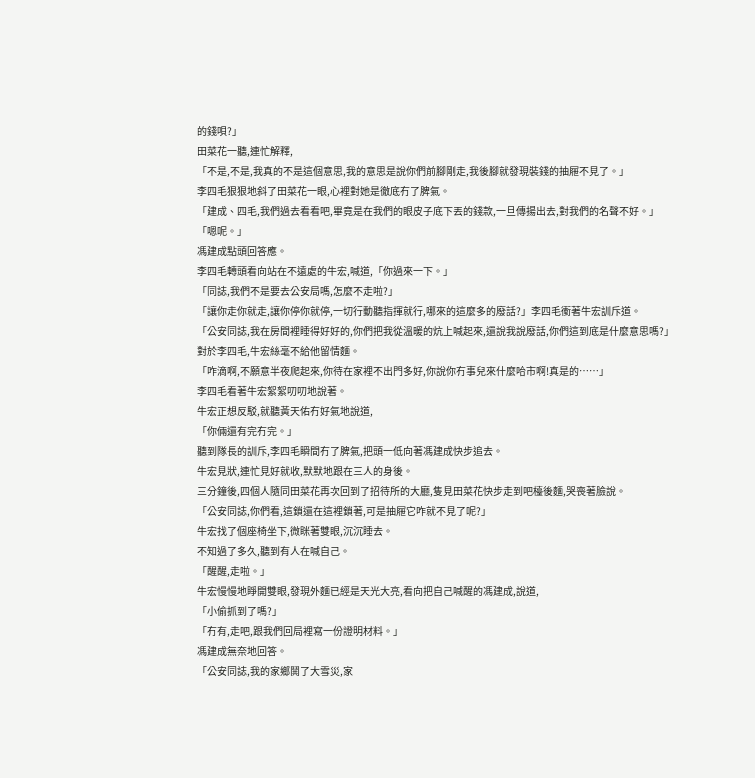的錢唄?」
田菜花一聽,連忙解釋,
「不是,不是,我真的不是這個意思,我的意思是說你們前腳剛走,我後腳就發現裝錢的抽屜不見了。」
李四毛狠狠地斜了田菜花一眼,心裡對她是徹底冇了脾氣。
「建成、四毛,我們過去看看吧,畢竟是在我們的眼皮子底下丟的錢款,一旦傳揚出去,對我們的名聲不好。」
「嗯呢。」
馮建成點頭回答應。
李四毛轉頭看向站在不遠處的牛宏,喊道,「你過來一下。」
「同誌,我們不是要去公安局嗎,怎麼不走啦?」
「讓你走你就走,讓你停你就停,一切行動聽指揮就行,哪來的這麼多的廢話?」李四毛衝著牛宏訓斥道。
「公安同誌,我在房間裡睡得好好的,你們把我從溫暖的炕上喊起來,還說我說廢話,你們這到底是什麼意思嗎?」
對於李四毛,牛宏絲毫不給他留情麵。
「咋滴啊,不願意半夜爬起來,你待在家裡不出門多好,你說你冇事兒來什麼哈市啊!真是的……」
李四毛看著牛宏絮絮叨叨地說著。
牛宏正想反駁,就聽黃天佑冇好氣地說道,
「你倆還有完冇完。」
聽到隊長的訓斥,李四毛瞬間冇了脾氣,把頭一低向著馮建成快步追去。
牛宏見狀,連忙見好就收,默默地跟在三人的身後。
三分鐘後,四個人隨同田菜花再次回到了招待所的大廳,隻見田菜花快步走到吧檯後麵,哭喪著臉說。
「公安同誌,你們看,這鎖還在這裡鎖著,可是抽屜它咋就不見了呢?」
牛宏找了個座椅坐下,微眯著雙眼,沉沉睡去。
不知過了多久,聽到有人在喊自己。
「醒醒,走啦。」
牛宏慢慢地睜開雙眼,發現外麵已經是天光大亮,看向把自己喊醒的馮建成,說道,
「小偷抓到了嗎?」
「冇有,走吧,跟我們回局裡寫一份證明材料。」
馮建成無奈地回答。
「公安同誌,我的家鄉鬨了大雪災,家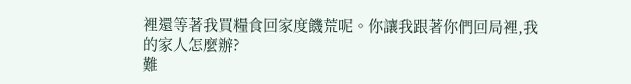裡還等著我買糧食回家度饑荒呢。你讓我跟著你們回局裡,我的家人怎麼辦?
難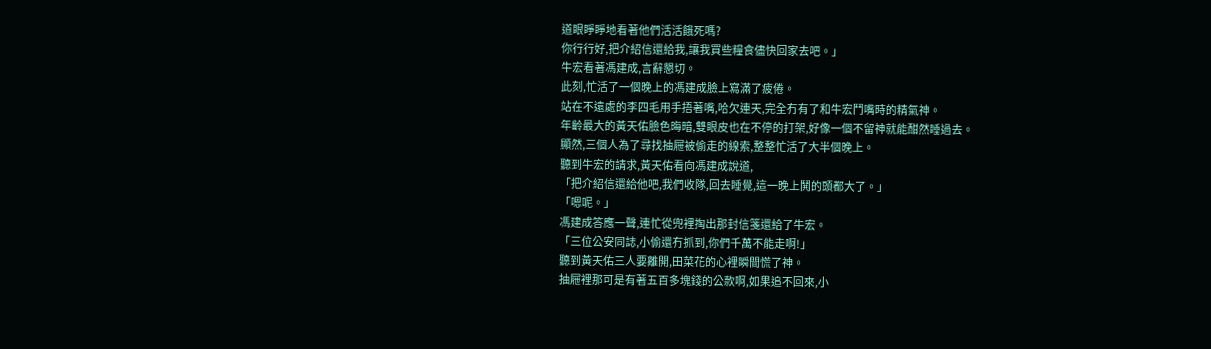道眼睜睜地看著他們活活餓死嗎?
你行行好,把介紹信還給我,讓我買些糧食儘快回家去吧。」
牛宏看著馮建成,言辭懇切。
此刻,忙活了一個晚上的馮建成臉上寫滿了疲倦。
站在不遠處的李四毛用手捂著嘴,哈欠連天,完全冇有了和牛宏鬥嘴時的精氣神。
年齡最大的黃天佑臉色晦暗,雙眼皮也在不停的打架,好像一個不留神就能酣然睡過去。
顯然,三個人為了尋找抽屜被偷走的線索,整整忙活了大半個晚上。
聽到牛宏的請求,黃天佑看向馮建成說道,
「把介紹信還給他吧,我們收隊,回去睡覺,這一晚上鬨的頭都大了。」
「嗯呢。」
馮建成答應一聲,連忙從兜裡掏出那封信箋還給了牛宏。
「三位公安同誌,小偷還冇抓到,你們千萬不能走啊!」
聽到黃天佑三人要離開,田菜花的心裡瞬間慌了神。
抽屜裡那可是有著五百多塊錢的公款啊,如果追不回來,小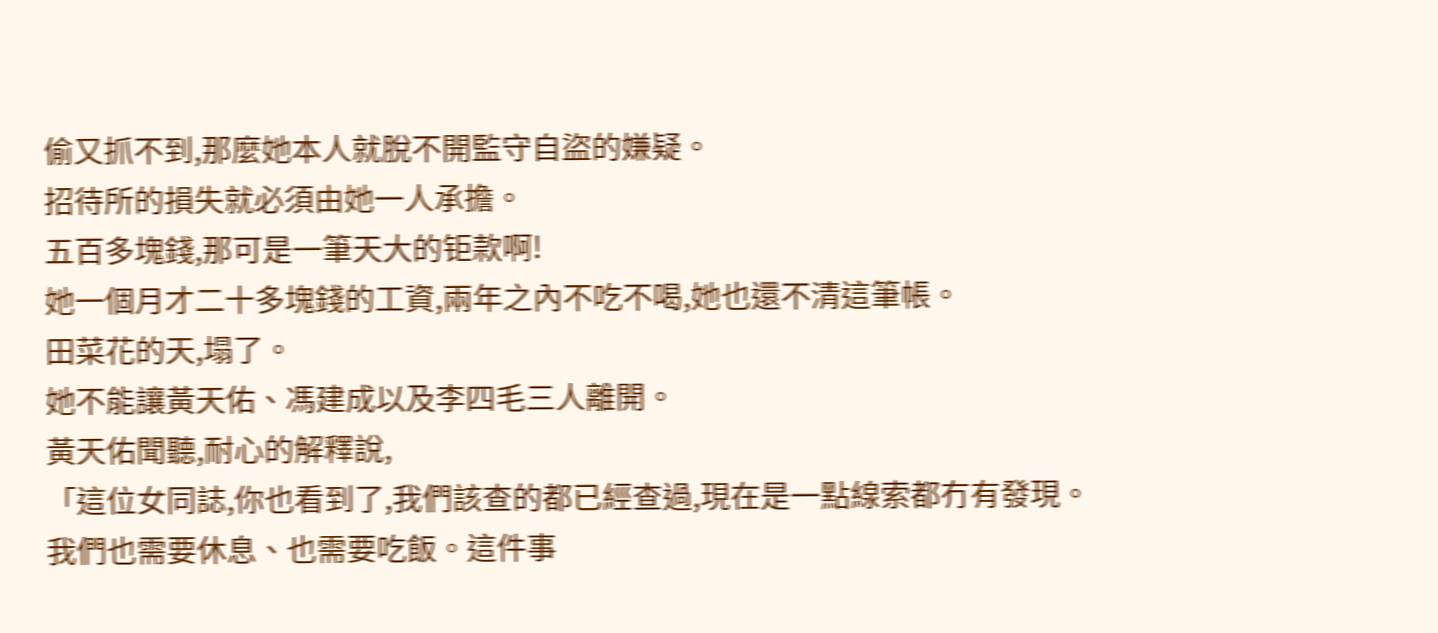偷又抓不到,那麼她本人就脫不開監守自盜的嫌疑。
招待所的損失就必須由她一人承擔。
五百多塊錢,那可是一筆天大的钜款啊!
她一個月才二十多塊錢的工資,兩年之內不吃不喝,她也還不清這筆帳。
田菜花的天,塌了。
她不能讓黃天佑、馮建成以及李四毛三人離開。
黃天佑聞聽,耐心的解釋說,
「這位女同誌,你也看到了,我們該查的都已經查過,現在是一點線索都冇有發現。我們也需要休息、也需要吃飯。這件事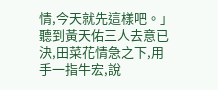情,今天就先這樣吧。」
聽到黃天佑三人去意已決,田菜花情急之下,用手一指牛宏,說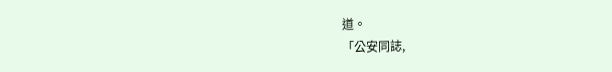道。
「公安同誌,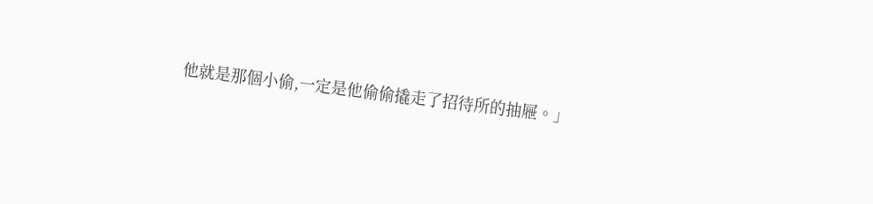他就是那個小偷,一定是他偷偷撬走了招待所的抽屜。」